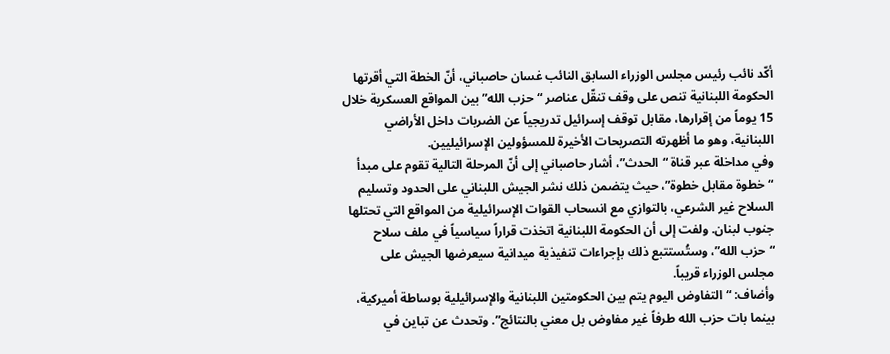أكّد نائب رئيس مجلس الوزراء السابق النائب غسان حاصباني، أنّ الخطة التي أقرتها الحكومة اللبنانية تنص على وقف تنقّل عناصر “حزب الله” بين المواقع العسكرية خلال 15 يوماً من إقرارها، مقابل توقف إسرائيل تدريجياً عن الضربات داخل الأراضي اللبنانية، وهو ما أظهرته التصريحات الأخيرة للمسؤولين الإسرائيليين.
وفي مداخلة عبر قناة “الحدث”، أشار حاصباني إلى أنّ المرحلة التالية تقوم على مبدأ “خطوة مقابل خطوة”، حيث يتضمن ذلك نشر الجيش اللبناني على الحدود وتسليم السلاح غير الشرعي، بالتوازي مع انسحاب القوات الإسرائيلية من المواقع التي تحتلها جنوب لبنان. ولفت إلى أن الحكومة اللبنانية اتخذت قراراً سياسياً في ملف سلاح “حزب الله”، وستُستتبع ذلك بإجراءات تنفيذية ميدانية سيعرضها الجيش على مجلس الوزراء قريباً.
وأضاف: “التفاوض اليوم يتم بين الحكومتين اللبنانية والإسرائيلية بوساطة أميركية، بينما بات حزب الله طرفاً غير مفاوض بل معني بالنتائج”. وتحدث عن تباين في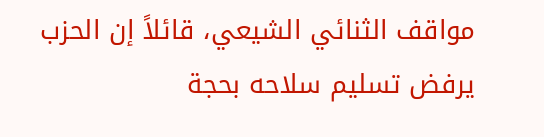مواقف الثنائي الشيعي، قائلاً إن الحزب يرفض تسليم سلاحه بحجة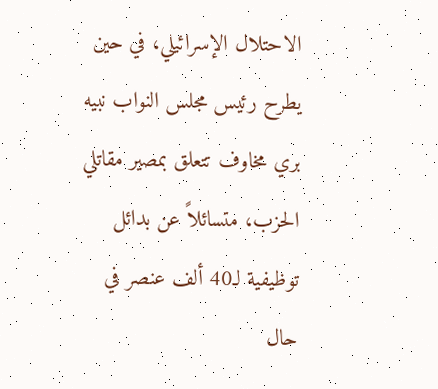الاحتلال الإسرائيلي، في حين يطرح رئيس مجلس النواب نبيه بري مخاوف تتعلق بمصير مقاتلي الحزب، متسائلاً عن بدائل توظيفية لـ40 ألف عنصر في حال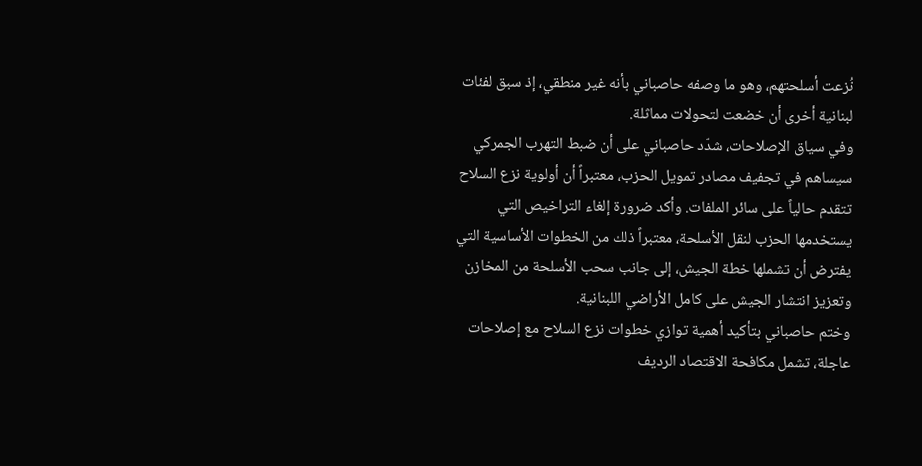نُزعت أسلحتهم، وهو ما وصفه حاصباني بأنه غير منطقي، إذ سبق لفئات لبنانية أخرى أن خضعت لتحولات مماثلة.
وفي سياق الإصلاحات، شدّد حاصباني على أن ضبط التهرب الجمركي سيساهم في تجفيف مصادر تمويل الحزب، معتبراً أن أولوية نزع السلاح تتقدم حالياً على سائر الملفات. وأكد ضرورة إلغاء التراخيص التي يستخدمها الحزب لنقل الأسلحة، معتبراً ذلك من الخطوات الأساسية التي يفترض أن تشملها خطة الجيش، إلى جانب سحب الأسلحة من المخازن وتعزيز انتشار الجيش على كامل الأراضي اللبنانية.
وختم حاصباني بتأكيد أهمية توازي خطوات نزع السلاح مع إصلاحات عاجلة، تشمل مكافحة الاقتصاد الرديف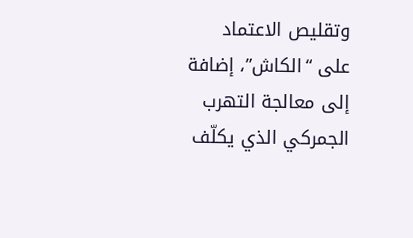وتقليص الاعتماد على “الكاش”، إضافة إلى معالجة التهرب الجمركي الذي يكلّف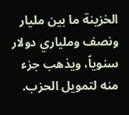الخزينة ما بين مليار ونصف وملياري دولار سنوياً، ويذهب جزء منه لتمويل الحزب.